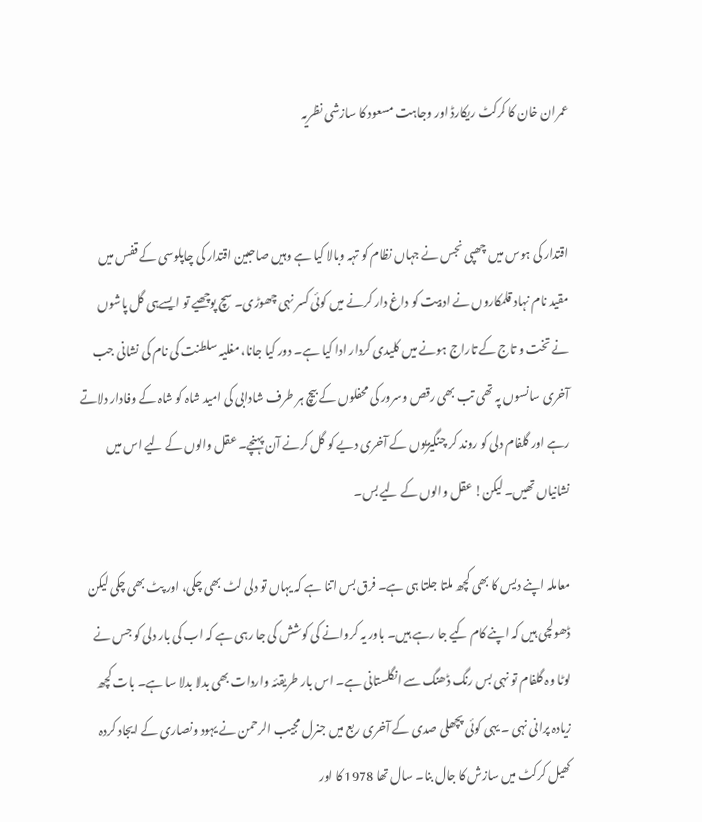عمران خان کا کرکٹ ریکارڈ اور وجاہت مسعود کا سازشی نظریہ


اقتدار کی ہوس میں چھپی نجس نے جہاں نظام کو تہہ وبالا کیا ہے وہیں صاحبین اقتدار کی چاپلوسی کے قفس میں مقید نام نہاد قلمکاروں نے ادبیت کو داغ دار کرنے میں کوئی کسر نہی چھوڑی۔ سچ پوچھیے تو ایسےہی گل پاشوں نے تخت و تاج کے تاراج ہونے میں کلیدی کردار ادا کیا ہے۔ دور کیا جانا، مغلیہ سلطنت کی نام کی نشانی جب آخری سانسوں پہ تھی تب بھی رقص وسرور کی محفلوں کے بیچ ہر طرف شادابی کی امید شاہ کو شاہ کے وفادار دلاتے رہے اور گلفام دلی کو روند کر چنگیزیوں کے آخری دیے کو گل کرنے آن پہنچے۔ عقل والوں کے لیے اس میں نشانیاں تھیں۔ لیکن! عقل والوں کے لیے بس۔

معاملہ اپنے دیس کا بھی کچھ ملتا جلتا ہی ہے۔ فرق بس اتنا ہے کہ یہاں تو دلی لٹ بھی چکی، اور پٹ بھی چکی لیکن ڈھولچی ہیں کہ اپنے کام کیے جا رہے ہیں۔ باور یہ کروانے کی کوشش کی جا رہی ہے کہ اب کی بار دلی کو جس نے لوٹا وہ گلفام تو نہی بس رنگ ڈھنگ سے انگلستانی ہے۔ اس بار طریقئہ واردات بھی بدلا بدلا سا ہے۔ بات کچھ زیادہ پرانی نہی ۔ یہی کوئی پچھلی صدی کے آخری ربع میں جنرل مجیب الرحمن نے یہود ونصاری کے ایجاد کردہ کھیل کرکٹ میں سازش کا جال بنا۔ سال تھا 1978 کا اور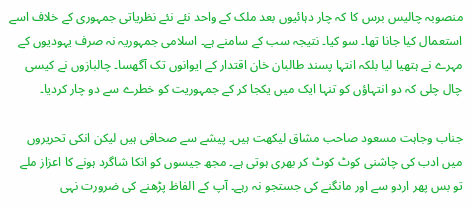منصوبہ چالیس برس کا کہ چار دہائیوں بعد ملک کے واحد نئے نئے نظریاتی جمہوری کے خلاف اسے استعمال کیا جانا تھا۔ سو کیا۔ نتیجہ سب کے سامنے ہے۔ اسلامی جمہوریہ نہ صرف یہودیوں کے مہرے نے ہتھیا لیا بلکہ انتہا پسند طالبان خان اقتدار کے ایوانوں تک آگھسا۔ چالبازوں نے کیسی چال چلی کہ دو انتہاؤں کو تنہا ایک میں یکجا کر کے جمہوریت کو خطرے سے دو چار کردیا۔

جناب وجاہت مسعود صاحب مشاق لیکھت ہیں۔ پیشے سے صحافی ہیں لیکن انکی تحریروں میں ادب کی چاشنی کوٹ کوٹ کر بھری ہوتی ہے۔ مجھ جیسوں کو انکا شاگرد ہونے کا اعزاز ملے تو بس پھر اردو سے اور مانگنے کی جستجو نہ رہے۔ آپ کے الفاظ پڑھنے کی ضرورت نہی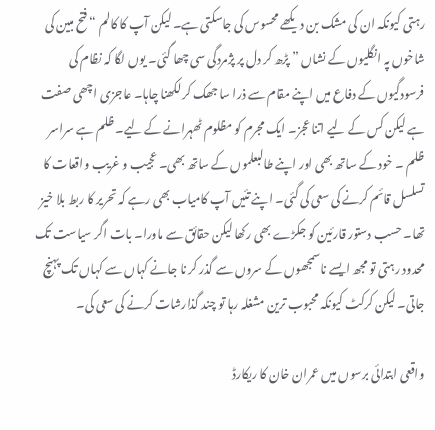رہتی کیونکہ ان کی مشک بن دیکھے محسوس کی جاسکتی ہے۔ لیکن آپ کا کالم “فتح مبین کی شاخوں پہ انگلیوں کے نشاں ” پڑھ کر دل پر پژمردگی سی چھا گئی۔ یوں لگا کہ نظام کی فرسودگیوں کے دفاع میں اپنے مقام سے ذرا سا جھک کر لکھنا چاہا۔ عاجزی اچھی صفت ہے لیکن کس کے لیے اتنا عجز۔ ایک مجرم کو مظلوم ٹھہرانے کے لیے۔ ظلم ہے سراسر ظلم ۔ خود کے ساتھ بھی اور اپنے طالبعلموں کے ساتھ بھی۔ عجیب و غریب واقعات کا تسلسل قائم کرنے کی سعی کی گئی۔ اپنے تئیں آپ کامیاب بھی رہے کہ تحریر کا ربط بلا خیز تھا۔ حسب دستور قارئین کو جکڑے بھی رکھا لیکن حقائق سے ماورا۔ بات اگر سیاست تک محدود رہتی تو مجھ ایسے ناسمجھوں کے سروں سے گذر کر نا جانے کہاں سے کہاں تک پہنچ جاتی۔ لیکن کرکٹ کیونکہ محبوب ترین مشغلہ رہا تو چند گذارشات کرنے کی سعی کی۔

واقعی ابتدائی برسوں میں عمران خان کا ریکارڈ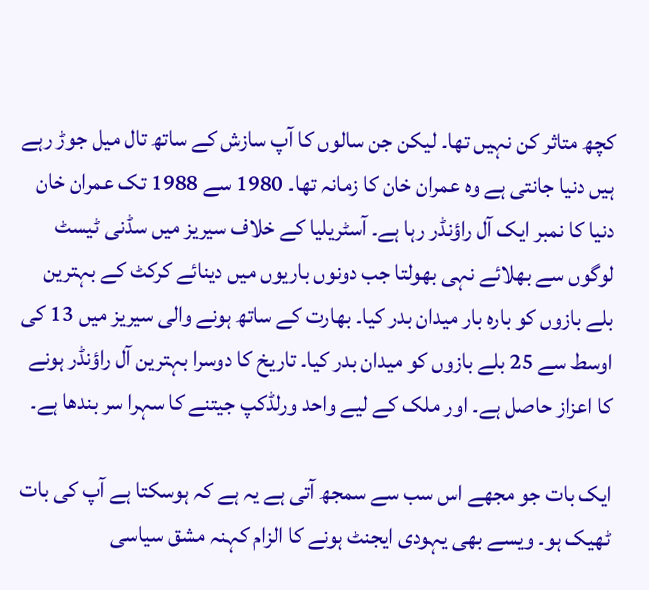کچھ متاثر کن نہیں تھا۔ لیکن جن سالوں کا آپ سازش کے ساتھ تال میل جوڑ رہے ہیں دنیا جانتی ہے وہ عمران خان کا زمانہ تھا۔ 1980 سے 1988 تک عمران خان دنیا کا نمبر ایک آل راؤنڈر رہا ہے۔ آسٹریلیا کے خلاف سیریز میں سڈنی ٹیسٹ لوگوں سے بھلائے نہی بھولتا جب دونوں باریوں میں دینائے کرکٹ کے بہترین بلے بازوں کو بارہ بار میدان بدر کیا۔ بھارت کے ساتھ ہونے والی سیریز میں 13 کی اوسط سے 25 بلے بازوں کو میدان بدر کیا۔ تاریخ کا دوسرا بہترین آل راؤنڈر ہونے کا اعزاز حاصل ہے۔ اور ملک کے لیے واحد ورلڈکپ جیتنے کا سہرا سر بندھا ہے۔

ایک بات جو مجھے اس سب سے سمجھ آتی ہے یہ ہے کہ ہوسکتا ہے آپ کی بات ٹھیک ہو۔ ویسے بھی یہودی ایجنٹ ہونے کا الزام کہنہ مشق سیاسی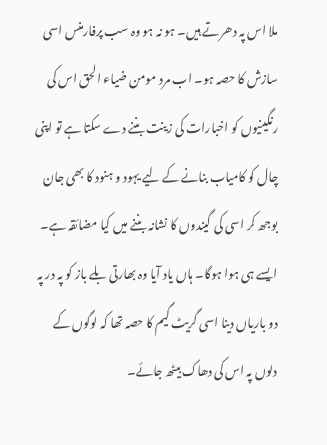ملا اس پہ دھرتے ہیں۔ ہو نہ ہو وہ سب پرفارمنس اسی سازش کا حصہ ہو۔ اب مرد مومن ضیاء الحق اس کی رنگینیوں کو اخبارات کی زینت بننے دے سکتا ہے تو اپنی چال کو کامیاب بنانے کے لیے یہود و ہنود کا بھی جان بوجھ کر اسی کی گیندوں کا نشانہ بننے میں کیا مضائقہ ہے۔ ایسے ہی ہوا ہوگا۔ ہاں یاد آیا وہ بھارتی بلے باز کو پہ در پہ دو باریاں دینا اسی گریٹ گیم کا حصہ تھا کہ لوگوں کے دلوں پہ اس کی دھاک بیٹھ جائے۔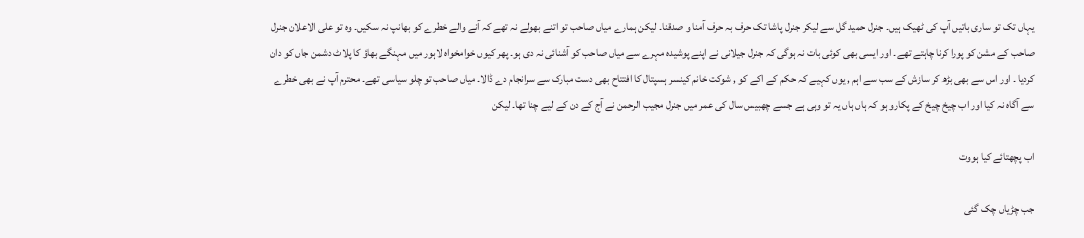یہاں تک تو ساری باتیں آپ کی ٹھیک ہیں۔ جنرل حمید گل سے لیکر جنرل پاشا تک حرف بہ حرف آمنا و صدقنا۔ لیکن ہمارے میاں صاحب تو اتنے بھولے نہ تھے کہ آنے والے خطرے کو بھانپ نہ سکیں۔ وہ تو علی الاعلان جنرل صاحب کے مشن کو پورا کرنا چاہتے تھے۔ اور ایسی بھی کوئی بات نہ ہوگی کہ جنرل جیلانی نے اپنے پوشیدہ مہرے سے میاں صاحب کو آشنائی نہ دی ہو۔ پھر کیوں خوامخواہ لاہور میں مہنگے بھاؤ کا پلاٹ دشمن جاں کو دان کردیا ۔ اور اس سے بھی بڑھ کر سازش کے سب سے اہم , یوں کہیے کہ حکم کے اکے کو , شوکت خانم کینسر ہسپتال کا افتتاح بھی دست مبارک سے سرانجام دے ڈالا۔ میاں صاحب تو چلو سیاسی تھے۔ محترم آپ نے بھی خطرے سے آگاہ نہ کیا اور اب چیخ چیخ کے پکارو ہو کہ ہاں ہاں یہ تو وہی ہے جسے چھبیس سال کی عمر میں جنرل مجیب الرحمن نے آج کے دن کے لیے چنا تھا۔ لیکن

اب پچھتائے کیا ہووت

جب چڑیاں چک گئی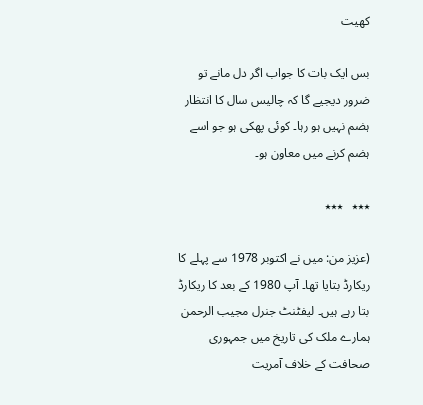کھیت

بس ایک بات کا جواب اگر دل مانے تو ضرور دیجیے گا کہ چالیس سال کا انتظار ہضم نہیں ہو رہا۔ کوئی پھکی ہو جو اسے ہضم کرنے میں معاون ہو۔

٭٭٭   ٭٭٭

(عزیز من: میں نے اکتوبر 1978 سے پہلے کا ریکارڈ بتایا تھا۔ آپ 1980 کے بعد کا ریکارڈ بتا رہے ہیں۔ لیفٹنٹ جنرل مجیب الرحمن ہمارے ملک کی تاریخ میں جمہوری صحافت کے خلاف آمریت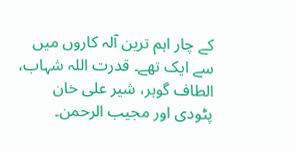کے چار اہم ترین آلہ کاروں میں سے ایک تھے۔ قدرت اللہ شہاب، الطاف گوہر، شیر علی خان پٹودی اور مجیب الرحمن۔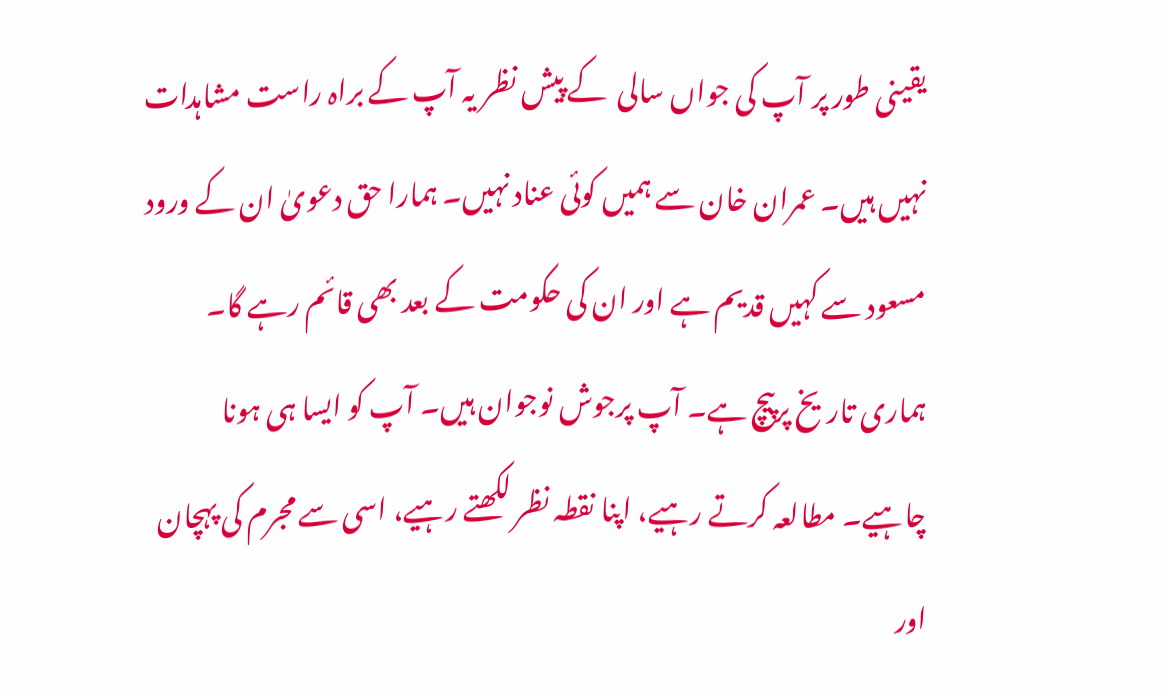یقینی طور پر آپ کی جواں سالی  کے پیش نظر یہ آپ کے براہ راست مشاہدات نہیں ہیں۔ عمران خان سے ہمیں کوئی عناد نہیں۔ ہمارا حق دعویٰ ان کے ورود مسعود سے کہیں قدیم ہے اور ان کی حکومت کے بعد بھی قائم رہے گا۔ ہماری تاریخ پرپیچ ہے۔ آپ پرجوش نوجوان ہیں۔ آپ کو ایسا ہی ہونا چاہیے۔ مطالعہ کرتے رہیے، اپنا نقطہ نظر لکھتے رہیے، اسی سے مجرم کی پہچان اور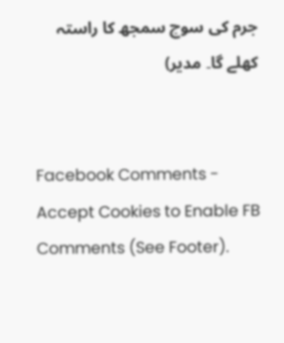جرم کی سوچ سمجھ کا راستہ کھلے گا۔ مدیر)


Facebook Comments - Accept Cookies to Enable FB Comments (See Footer).